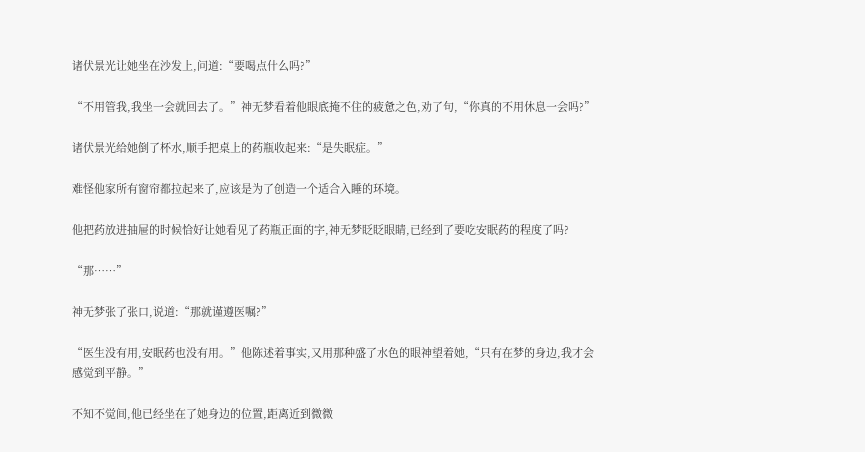诸伏景光让她坐在沙发上,问道:“要喝点什么吗?”

“不用管我,我坐一会就回去了。”神无梦看着他眼底掩不住的疲惫之色,劝了句,“你真的不用休息一会吗?”

诸伏景光给她倒了杯水,顺手把桌上的药瓶收起来:“是失眠症。”

难怪他家所有窗帘都拉起来了,应该是为了创造一个适合入睡的环境。

他把药放进抽屉的时候恰好让她看见了药瓶正面的字,神无梦眨眨眼睛,已经到了要吃安眠药的程度了吗?

“那……”

神无梦张了张口,说道:“那就谨遵医嘱?”

“医生没有用,安眠药也没有用。”他陈述着事实,又用那种盛了水色的眼神望着她,“只有在梦的身边,我才会感觉到平静。”

不知不觉间,他已经坐在了她身边的位置,距离近到微微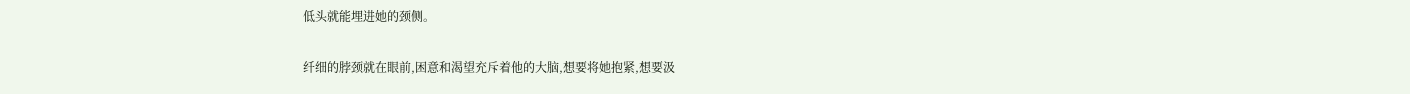低头就能埋进她的颈侧。

纤细的脖颈就在眼前,困意和渴望充斥着他的大脑,想要将她抱紧,想要汲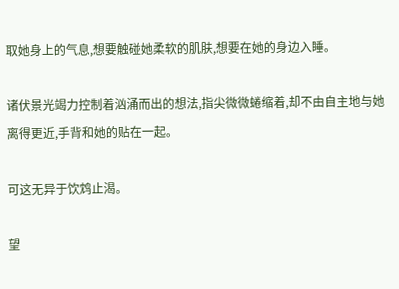取她身上的气息,想要触碰她柔软的肌肤,想要在她的身边入睡。

诸伏景光竭力控制着汹涌而出的想法,指尖微微蜷缩着,却不由自主地与她离得更近,手背和她的贴在一起。

可这无异于饮鸩止渴。

望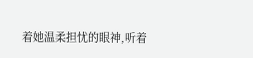着她温柔担忧的眼神,听着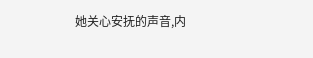她关心安抚的声音,内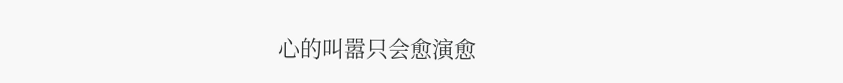心的叫嚣只会愈演愈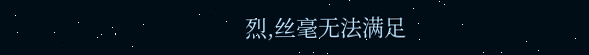烈,丝毫无法满足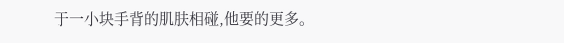于一小块手背的肌肤相碰,他要的更多。